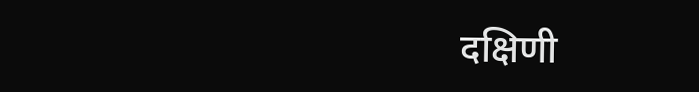दक्षिणी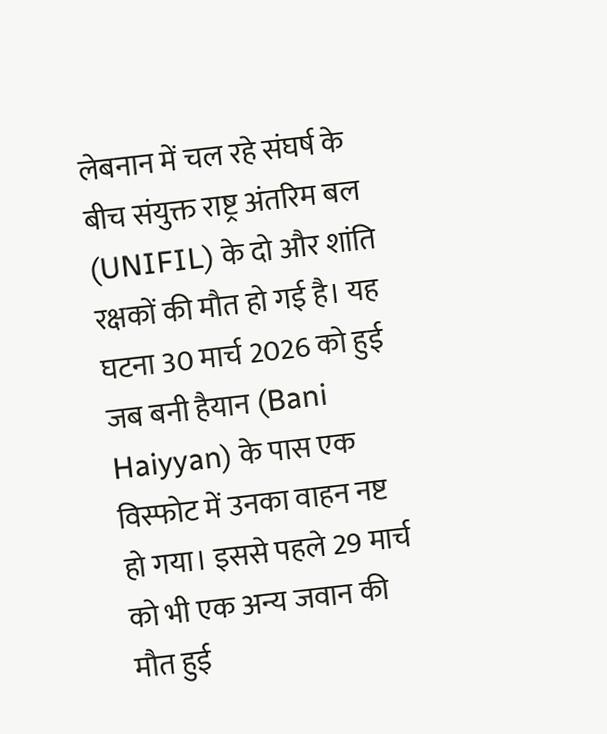लेबनान में चल रहे संघर्ष के बीच संयुक्त राष्ट्र अंतरिम बल (UNIFIL) के दो और शांति रक्षकों की मौत हो गई है। यह घटना 30 मार्च 2026 को हुई जब बनी हैयान (Bani Haiyyan) के पास एक विस्फोट में उनका वाहन नष्ट हो गया। इससे पहले 29 मार्च को भी एक अन्य जवान की मौत हुई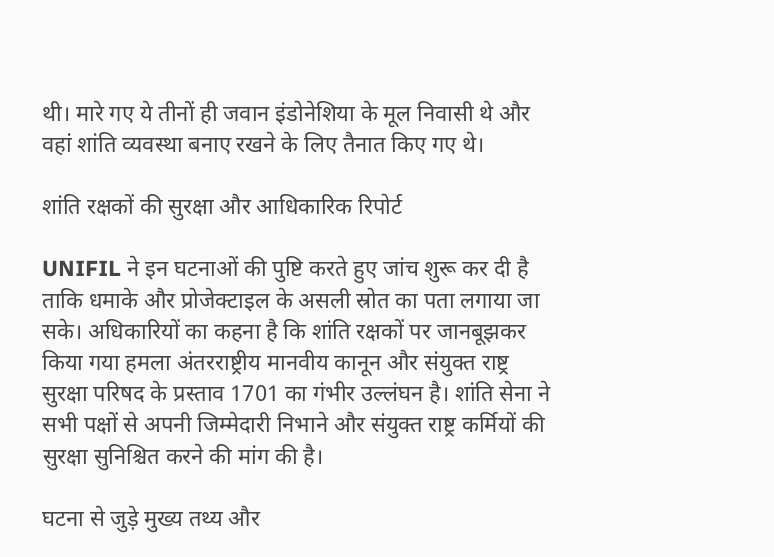थी। मारे गए ये तीनों ही जवान इंडोनेशिया के मूल निवासी थे और वहां शांति व्यवस्था बनाए रखने के लिए तैनात किए गए थे।

शांति रक्षकों की सुरक्षा और आधिकारिक रिपोर्ट

UNIFIL ने इन घटनाओं की पुष्टि करते हुए जांच शुरू कर दी है ताकि धमाके और प्रोजेक्टाइल के असली स्रोत का पता लगाया जा सके। अधिकारियों का कहना है कि शांति रक्षकों पर जानबूझकर किया गया हमला अंतरराष्ट्रीय मानवीय कानून और संयुक्त राष्ट्र सुरक्षा परिषद के प्रस्ताव 1701 का गंभीर उल्लंघन है। शांति सेना ने सभी पक्षों से अपनी जिम्मेदारी निभाने और संयुक्त राष्ट्र कर्मियों की सुरक्षा सुनिश्चित करने की मांग की है।

घटना से जुड़े मुख्य तथ्य और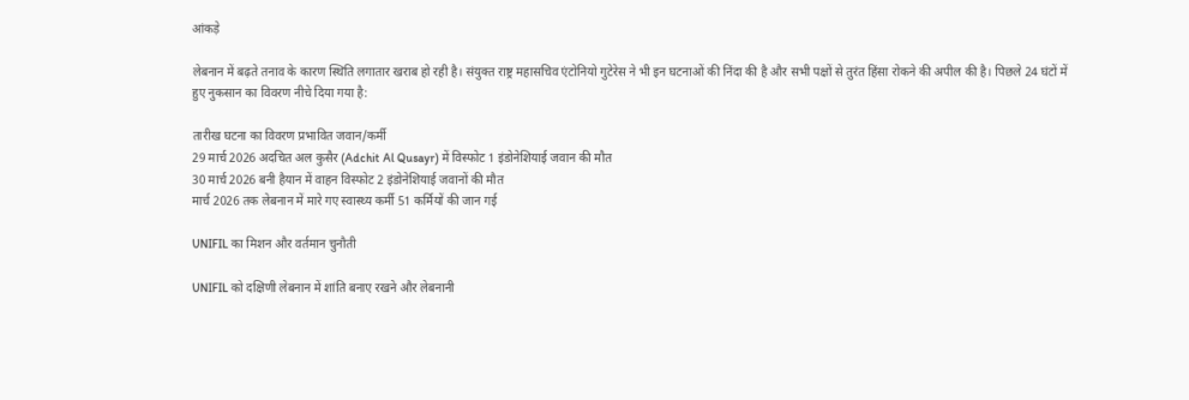आंकड़े

लेबनान में बढ़ते तनाव के कारण स्थिति लगातार खराब हो रही है। संयुक्त राष्ट्र महासचिव एंटोनियो गुटेरेस ने भी इन घटनाओं की निंदा की है और सभी पक्षों से तुरंत हिंसा रोकने की अपील की है। पिछले 24 घंटों में हुए नुकसान का विवरण नीचे दिया गया है:

तारीख घटना का विवरण प्रभावित जवान/कर्मी
29 मार्च 2026 अदचित अल कुसैर (Adchit Al Qusayr) में विस्फोट 1 इंडोनेशियाई जवान की मौत
30 मार्च 2026 बनी हैयान में वाहन विस्फोट 2 इंडोनेशियाई जवानों की मौत
मार्च 2026 तक लेबनान में मारे गए स्वास्थ्य कर्मी 51 कर्मियों की जान गई

UNIFIL का मिशन और वर्तमान चुनौती

UNIFIL को दक्षिणी लेबनान में शांति बनाए रखने और लेबनानी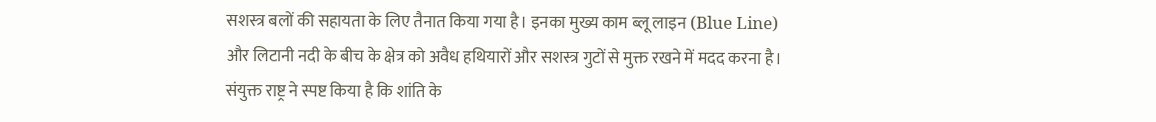सशस्त्र बलों की सहायता के लिए तैनात किया गया है। इनका मुख्य काम ब्लू लाइन (Blue Line) और लिटानी नदी के बीच के क्षेत्र को अवैध हथियारों और सशस्त्र गुटों से मुक्त रखने में मदद करना है। संयुक्त राष्ट्र ने स्पष्ट किया है कि शांति के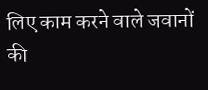लिए काम करने वाले जवानों की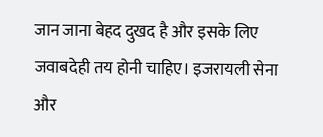जान जाना बेहद दुखद है और इसके लिए जवाबदेही तय होनी चाहिए। इजरायली सेना और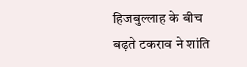हिजबुल्लाह के बीच बढ़ते टकराव ने शांति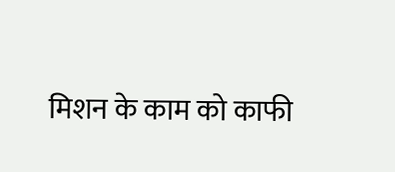मिशन के काम को काफी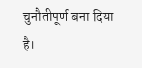चुनौतीपूर्ण बना दिया है।